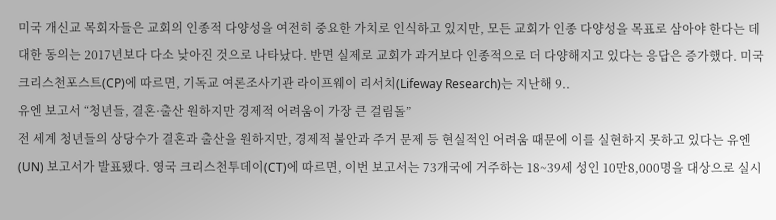미국 개신교 목회자들은 교회의 인종적 다양성을 여전히 중요한 가치로 인식하고 있지만, 모든 교회가 인종 다양성을 목표로 삼아야 한다는 데 대한 동의는 2017년보다 다소 낮아진 것으로 나타났다. 반면 실제로 교회가 과거보다 인종적으로 더 다양해지고 있다는 응답은 증가했다. 미국 크리스천포스트(CP)에 따르면, 기독교 여론조사기관 라이프웨이 리서치(Lifeway Research)는 지난해 9..
유엔 보고서 “청년들, 결혼·출산 원하지만 경제적 어려움이 가장 큰 걸림돌”
전 세계 청년들의 상당수가 결혼과 출산을 원하지만, 경제적 불안과 주거 문제 등 현실적인 어려움 때문에 이를 실현하지 못하고 있다는 유엔(UN) 보고서가 발표됐다. 영국 크리스천투데이(CT)에 따르면, 이번 보고서는 73개국에 거주하는 18~39세 성인 10만8,000명을 대상으로 실시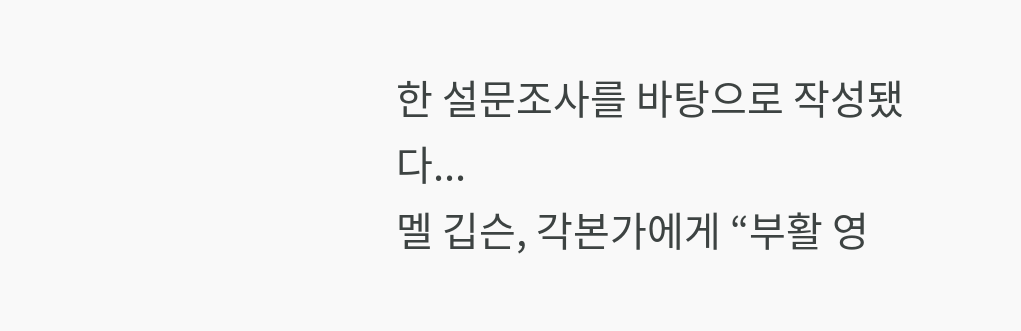한 설문조사를 바탕으로 작성됐다...
멜 깁슨, 각본가에게 “부활 영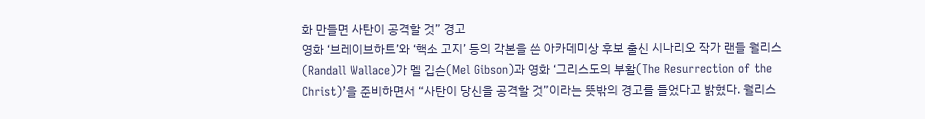화 만들면 사탄이 공격할 것” 경고
영화 ‘브레이브하트’와 ‘핵소 고지’ 등의 각본을 쓴 아카데미상 후보 출신 시나리오 작가 랜들 월리스(Randall Wallace)가 멜 깁슨(Mel Gibson)과 영화 ‘그리스도의 부활(The Resurrection of the Christ)’을 준비하면서 “사탄이 당신을 공격할 것”이라는 뜻밖의 경고를 들었다고 밝혔다. 월리스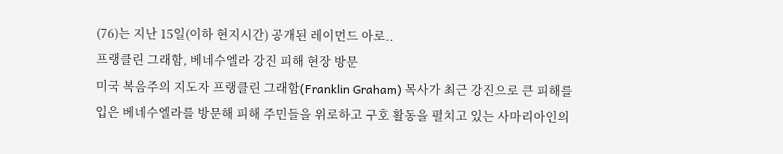(76)는 지난 15일(이하 현지시간) 공개된 레이먼드 아로..
프랭클린 그래함, 베네수엘라 강진 피해 현장 방문
미국 복음주의 지도자 프랭클린 그래함(Franklin Graham) 목사가 최근 강진으로 큰 피해를 입은 베네수엘라를 방문해 피해 주민들을 위로하고 구호 활동을 펼치고 있는 사마리아인의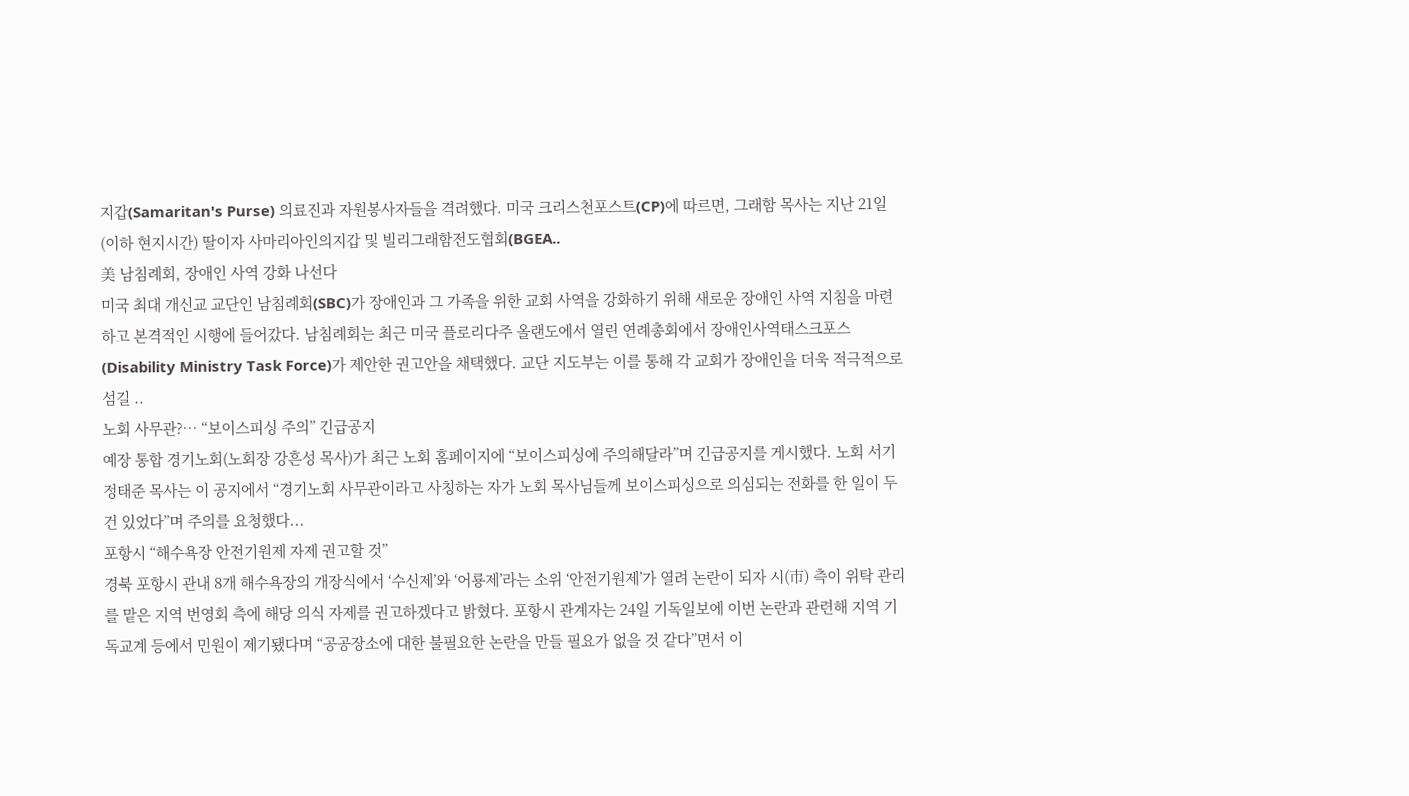지갑(Samaritan's Purse) 의료진과 자원봉사자들을 격려했다. 미국 크리스천포스트(CP)에 따르면, 그래함 목사는 지난 21일(이하 현지시간) 딸이자 사마리아인의지갑 및 빌리그래함전도협회(BGEA..
美 남침례회, 장애인 사역 강화 나선다
미국 최대 개신교 교단인 남침례회(SBC)가 장애인과 그 가족을 위한 교회 사역을 강화하기 위해 새로운 장애인 사역 지침을 마련하고 본격적인 시행에 들어갔다. 남침례회는 최근 미국 플로리다주 올랜도에서 열린 연례총회에서 장애인사역태스크포스(Disability Ministry Task Force)가 제안한 권고안을 채택했다. 교단 지도부는 이를 통해 각 교회가 장애인을 더욱 적극적으로 섬길 ..
노회 사무관?… “보이스피싱 주의” 긴급공지
예장 통합 경기노회(노회장 강흔성 목사)가 최근 노회 홈페이지에 “보이스피싱에 주의해달라”며 긴급공지를 게시했다. 노회 서기 정태준 목사는 이 공지에서 “경기노회 사무관이라고 사칭하는 자가 노회 목사님들께 보이스피싱으로 의심되는 전화를 한 일이 두 건 있었다”며 주의를 요청했다...
포항시 “해수욕장 안전기원제 자제 권고할 것”
경북 포항시 관내 8개 해수욕장의 개장식에서 ‘수신제’와 ‘어룡제’라는 소위 ‘안전기원제’가 열려 논란이 되자 시(市) 측이 위탁 관리를 맡은 지역 번영회 측에 해당 의식 자제를 권고하겠다고 밝혔다. 포항시 관계자는 24일 기독일보에 이번 논란과 관련해 지역 기독교계 등에서 민원이 제기됐다며 “공공장소에 대한 불필요한 논란을 만들 필요가 없을 것 같다”면서 이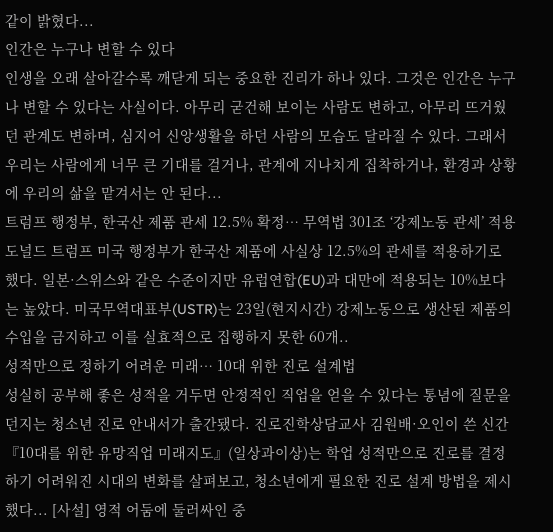같이 밝혔다...
인간은 누구나 변할 수 있다
인생을 오래 살아갈수록 깨닫게 되는 중요한 진리가 하나 있다. 그것은 인간은 누구나 변할 수 있다는 사실이다. 아무리 굳건해 보이는 사람도 변하고, 아무리 뜨거웠던 관계도 변하며, 심지어 신앙생활을 하던 사람의 모습도 달라질 수 있다. 그래서 우리는 사람에게 너무 큰 기대를 걸거나, 관계에 지나치게 집착하거나, 환경과 상황에 우리의 삶을 맡겨서는 안 된다...
트럼프 행정부, 한국산 제품 관세 12.5% 확정… 무역법 301조 ‘강제노동 관세’ 적용
도널드 트럼프 미국 행정부가 한국산 제품에 사실상 12.5%의 관세를 적용하기로 했다. 일본·스위스와 같은 수준이지만 유럽연합(EU)과 대만에 적용되는 10%보다는 높았다. 미국무역대표부(USTR)는 23일(현지시간) 강제노동으로 생산된 제품의 수입을 금지하고 이를 실효적으로 집행하지 못한 60개..
성적만으로 정하기 어려운 미래… 10대 위한 진로 설계법
성실히 공부해 좋은 성적을 거두면 안정적인 직업을 얻을 수 있다는 통념에 질문을 던지는 청소년 진로 안내서가 출간됐다. 진로진학상담교사 김원배·오인이 쓴 신간 『10대를 위한 유망직업 미래지도』(일상과이상)는 학업 성적만으로 진로를 결정하기 어려워진 시대의 변화를 살펴보고, 청소년에게 필요한 진로 설계 방법을 제시했다... [사설] 영적 어둠에 둘러싸인 중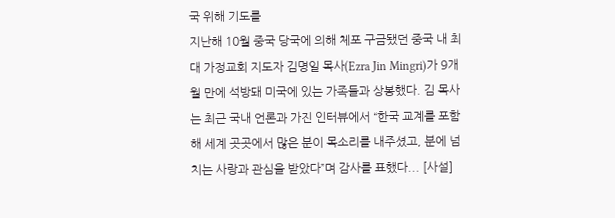국 위해 기도를
지난해 10월 중국 당국에 의해 체포 구금됐던 중국 내 최대 가정교회 지도자 김명일 목사(Ezra Jin Mingri)가 9개월 만에 석방돼 미국에 있는 가족들과 상봉했다. 김 목사는 최근 국내 언론과 가진 인터뷰에서 “한국 교계를 포함해 세계 곳곳에서 많은 분이 목소리를 내주셨고, 분에 넘치는 사랑과 관심을 받았다”며 감사를 표했다... [사설]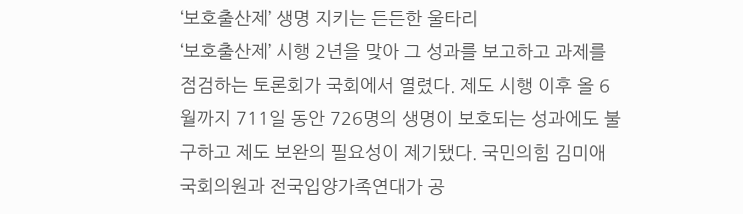‘보호출산제’ 생명 지키는 든든한 울타리
‘보호출산제’ 시행 2년을 맞아 그 성과를 보고하고 과제를 점검하는 토론회가 국회에서 열렸다. 제도 시행 이후 올 6월까지 711일 동안 726명의 생명이 보호되는 성과에도 불구하고 제도 보완의 필요성이 제기됐다. 국민의힘 김미애 국회의원과 전국입양가족연대가 공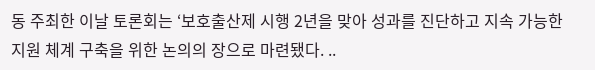동 주최한 이날 토론회는 ‘보호출산제 시행 2년을 맞아 성과를 진단하고 지속 가능한 지원 체계 구축을 위한 논의의 장으로 마련됐다. ..